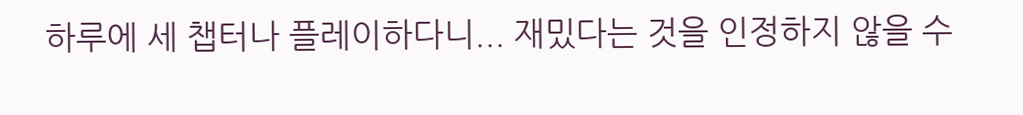하루에 세 챕터나 플레이하다니... 재밌다는 것을 인정하지 않을 수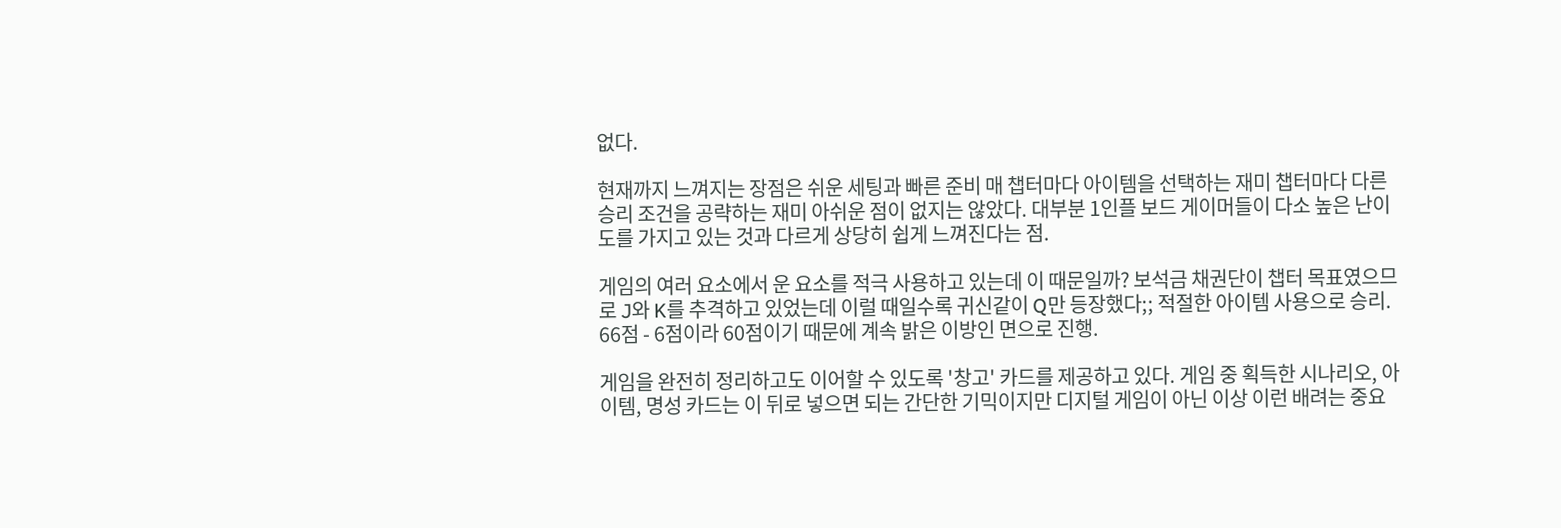없다.

현재까지 느껴지는 장점은 쉬운 세팅과 빠른 준비 매 챕터마다 아이템을 선택하는 재미 챕터마다 다른 승리 조건을 공략하는 재미 아쉬운 점이 없지는 않았다. 대부분 1인플 보드 게이머들이 다소 높은 난이도를 가지고 있는 것과 다르게 상당히 쉽게 느껴진다는 점.

게임의 여러 요소에서 운 요소를 적극 사용하고 있는데 이 때문일까? 보석금 채권단이 챕터 목표였으므로 J와 K를 추격하고 있었는데 이럴 때일수록 귀신같이 Q만 등장했다;; 적절한 아이템 사용으로 승리. 66점 - 6점이라 60점이기 때문에 계속 밝은 이방인 면으로 진행.

게임을 완전히 정리하고도 이어할 수 있도록 '창고' 카드를 제공하고 있다. 게임 중 획득한 시나리오, 아이템, 명성 카드는 이 뒤로 넣으면 되는 간단한 기믹이지만 디지털 게임이 아닌 이상 이런 배려는 중요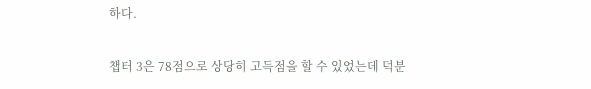하다.

챕터 3은 78점으로 상당히 고득점을 할 수 있었는데 덕분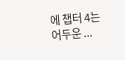에 챕터 4는 어두운 ...